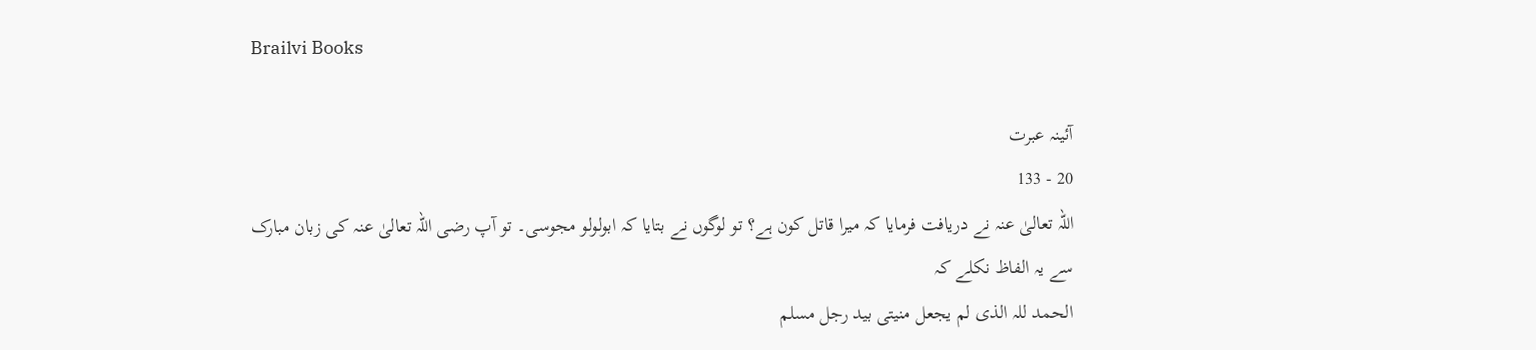Brailvi Books

آئینہ عبرت
20 - 133
اللہ تعالیٰ عنہ نے دریافت فرمایا کہ میرا قاتل کون ہے؟ تو لوگوں نے بتایا کہ ابولولو مجوسی۔ تو آپ رضی اللہ تعالیٰ عنہ کی زبان مبارک سے یہ الفاظ نکلے کہ
الحمد للہ الذی لم یجعل منیتی بید رجل مسلم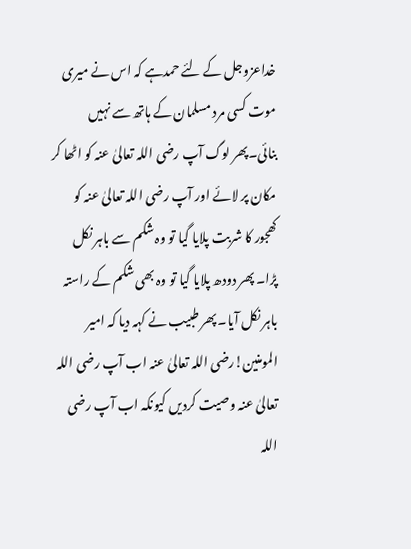خداعزوجل کے لئے حمدہے کہ اس نے میری موت کسی مرد مسلمان کے ہاتھ سے نہیں بنائی۔پھر لوگ آپ رضی اللہ تعالیٰ عنہ کو اٹھا کر مکان پر لائے اور آپ رضی اللہ تعالیٰ عنہ کو کھجور کا شربت پلایا گیا تو وہ شکم سے باہر نکل پڑا۔ پھر دودھ پلایا گیا تو وہ بھی شکم کے راستہ باہر نکل آیا۔ پھر طبیب نے کہہ دیا کہ امیر المومنین!رضی اللہ تعالیٰ عنہ اب آپ رضی اللہ تعالیٰ عنہ وصیت کردیں کیونکہ اب آپ رضی اللہ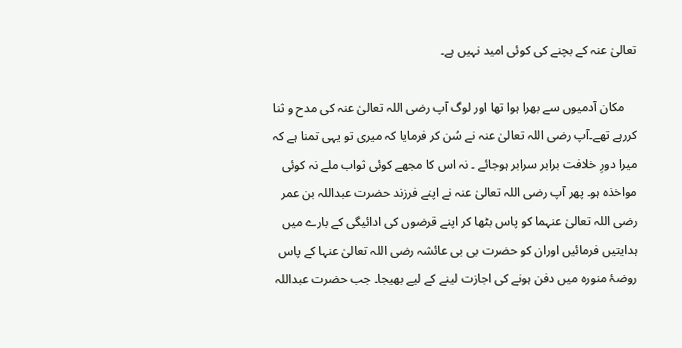تعالیٰ عنہ کے بچنے کی کوئی امید نہیں ہے۔

    مکان آدمیوں سے بھرا ہوا تھا اور لوگ آپ رضی اللہ تعالیٰ عنہ کی مدح و ثنا کررہے تھے۔آپ رضی اللہ تعالیٰ عنہ نے سُن کر فرمایا کہ میری تو یہی تمنا ہے کہ میرا دورِ خلافت برابر سرابر ہوجائے ۔ نہ اس کا مجھے کوئی ثواب ملے نہ کوئی مواخذہ ہو۔ پھر آپ رضی اللہ تعالیٰ عنہ نے اپنے فرزند حضرت عبداللہ بن عمر رضی اللہ تعالیٰ عنہما کو پاس بٹھا کر اپنے قرضوں کی ادائیگی کے بارے میں ہدایتیں فرمائیں اوران کو حضرت بی بی عائشہ رضی اللہ تعالیٰ عنہا کے پاس روضۂ منورہ میں دفن ہونے کی اجازت لینے کے لیے بھیجا۔ جب حضرت عبداللہ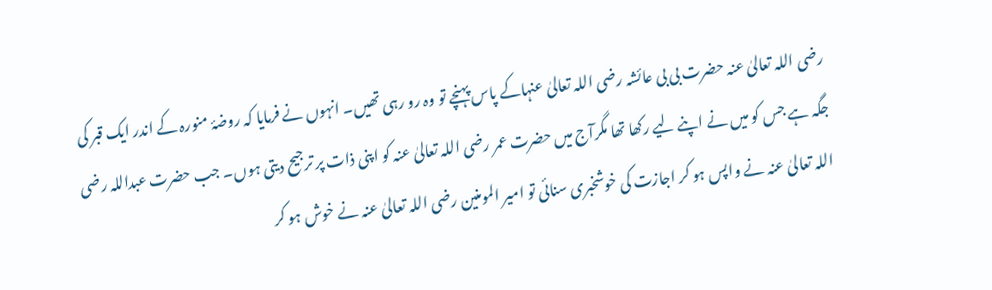رضی اللہ تعالیٰ عنہ حضرت بی بی عائشہ رضی اللہ تعالیٰ عنہاکے پاس پہنچے تو وہ رو رہی تھیں۔ انہوں نے فرمایا کہ روضۂ منورہ کے اندر ایک قبر کی جگہ ہے جس کو میں نے اپنے لیے رکھا تھا مگرآج میں حضرت عمر رضی اللہ تعالیٰ عنہ کو اپنی ذات پر ترجیح دیتی ہوں۔ جب حضرت عبداللہ رضی اللہ تعالیٰ عنہ نے واپس ہو کر اجازت کی خوشخبری سنائی تو امیر المومنین رضی اللہ تعالیٰ عنہ نے خوش ہو کر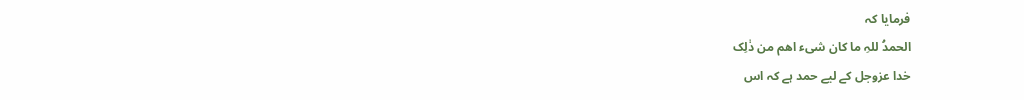فرمایا کہ
الحمدُ للہِ ما کان شیء اھم من ذٰلِک
خدا عزوجل کے لیے حمد ہے کہ اس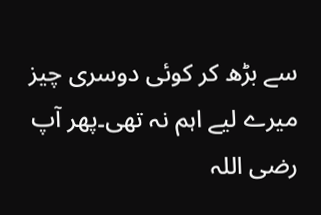سے بڑھ کر کوئی دوسری چیز میرے لیے اہم نہ تھی۔پھر آپ رضی اللہ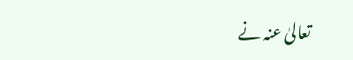تعالیٰ عنہ نے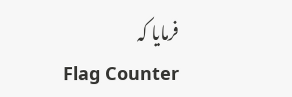فرمایا کہ
Flag Counter